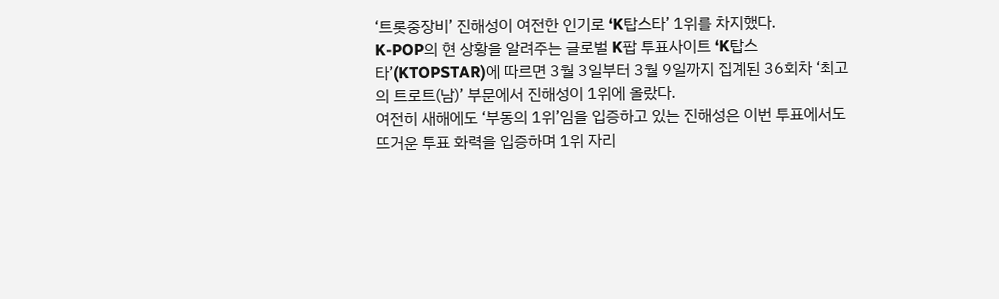‘트롯중장비’ 진해성이 여전한 인기로 ‘K탑스타’ 1위를 차지했다.
K-POP의 현 상황을 알려주는 글로벌 K팝 투표사이트 ‘K탑스타’(KTOPSTAR)에 따르면 3월 3일부터 3월 9일까지 집계된 36회차 ‘최고의 트로트(남)’ 부문에서 진해성이 1위에 올랐다.
여전히 새해에도 ‘부동의 1위’임을 입증하고 있는 진해성은 이번 투표에서도 뜨거운 투표 화력을 입증하며 1위 자리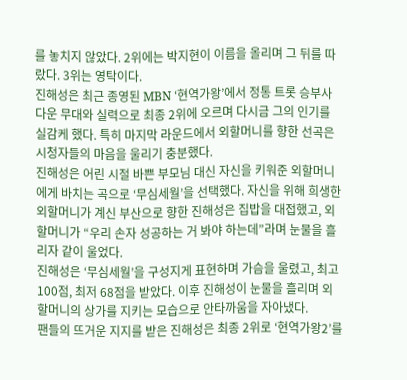를 놓치지 않았다. 2위에는 박지현이 이름을 올리며 그 뒤를 따랐다. 3위는 영탁이다.
진해성은 최근 종영된 MBN ‘현역가왕’에서 정통 트롯 승부사 다운 무대와 실력으로 최종 2위에 오르며 다시금 그의 인기를 실감케 했다. 특히 마지막 라운드에서 외할머니를 향한 선곡은 시청자들의 마음을 울리기 충분했다.
진해성은 어린 시절 바쁜 부모님 대신 자신을 키워준 외할머니에게 바치는 곡으로 ‘무심세월’을 선택했다. 자신을 위해 희생한 외할머니가 계신 부산으로 향한 진해성은 집밥을 대접했고, 외할머니가 “우리 손자 성공하는 거 봐야 하는데”라며 눈물을 흘리자 같이 울었다.
진해성은 ‘무심세월’을 구성지게 표현하며 가슴을 울렸고, 최고 100점, 최저 68점을 받았다. 이후 진해성이 눈물을 흘리며 외할머니의 상가를 지키는 모습으로 안타까움을 자아냈다.
팬들의 뜨거운 지지를 받은 진해성은 최종 2위로 ‘현역가왕2’를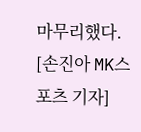마무리했다.
[손진아 MK스포츠 기자]